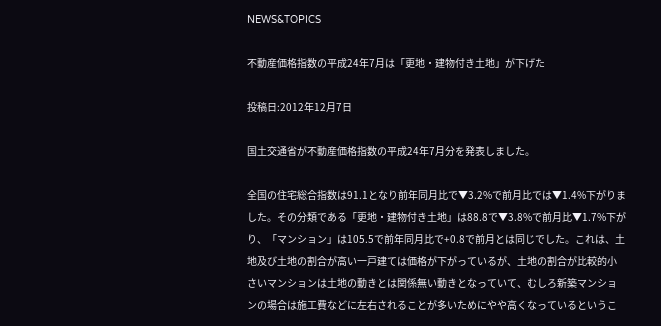NEWS&TOPICS

不動産価格指数の平成24年7月は「更地・建物付き土地」が下げた

投稿日:2012年12月7日

国土交通省が不動産価格指数の平成24年7月分を発表しました。

全国の住宅総合指数は91.1となり前年同月比で▼3.2%で前月比では▼1.4%下がりました。その分類である「更地・建物付き土地」は88.8で▼3.8%で前月比▼1.7%下がり、「マンション」は105.5で前年同月比で+0.8で前月とは同じでした。これは、土地及び土地の割合が高い一戸建ては価格が下がっているが、土地の割合が比較的小さいマンションは土地の動きとは関係無い動きとなっていて、むしろ新築マンションの場合は施工費などに左右されることが多いためにやや高くなっているというこ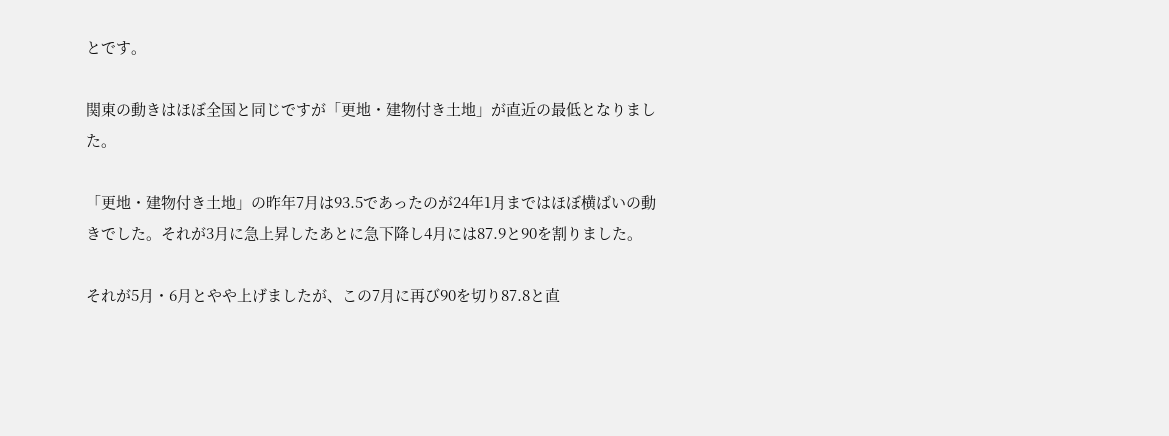とです。

関東の動きはほぼ全国と同じですが「更地・建物付き土地」が直近の最低となりました。

「更地・建物付き土地」の昨年7月は93.5であったのが24年1月まではほぼ横ばいの動きでした。それが3月に急上昇したあとに急下降し4月には87.9と90を割りました。

それが5月・6月とやや上げましたが、この7月に再び90を切り87.8と直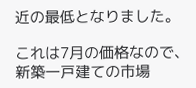近の最低となりました。

これは7月の価格なので、新築一戸建ての市場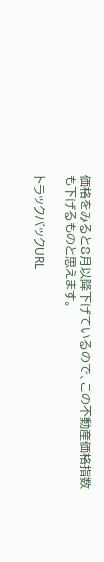価格をみると8月以降下げているので、この不動産価格指数も下げるものと思えます。

トラックバックURL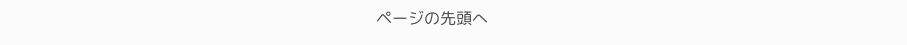ページの先頭へ